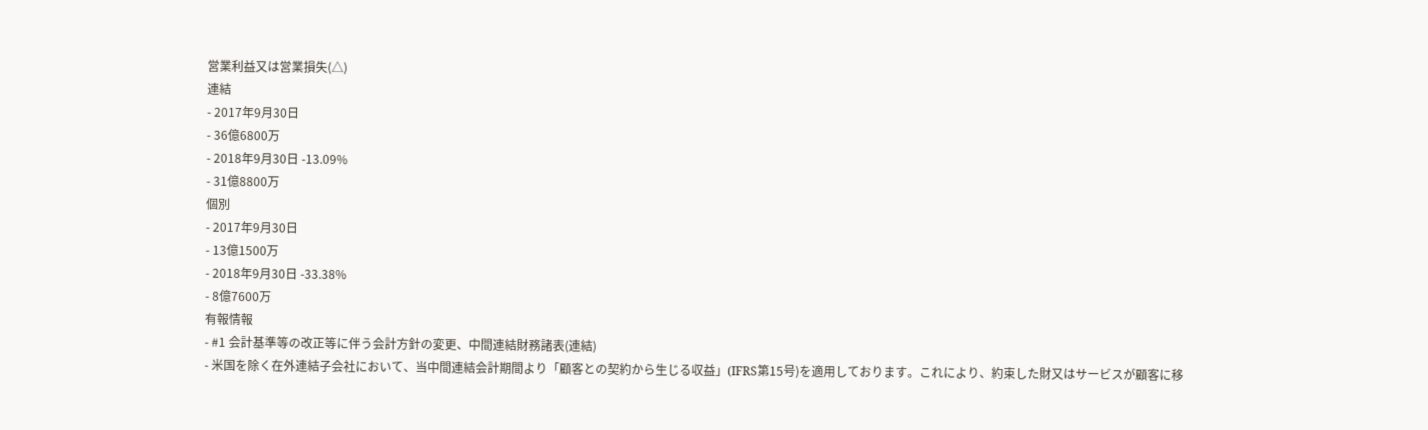営業利益又は営業損失(△)
連結
- 2017年9月30日
- 36億6800万
- 2018年9月30日 -13.09%
- 31億8800万
個別
- 2017年9月30日
- 13億1500万
- 2018年9月30日 -33.38%
- 8億7600万
有報情報
- #1 会計基準等の改正等に伴う会計方針の変更、中間連結財務諸表(連結)
- 米国を除く在外連結子会社において、当中間連結会計期間より「顧客との契約から生じる収益」(IFRS第15号)を適用しております。これにより、約束した財又はサービスが顧客に移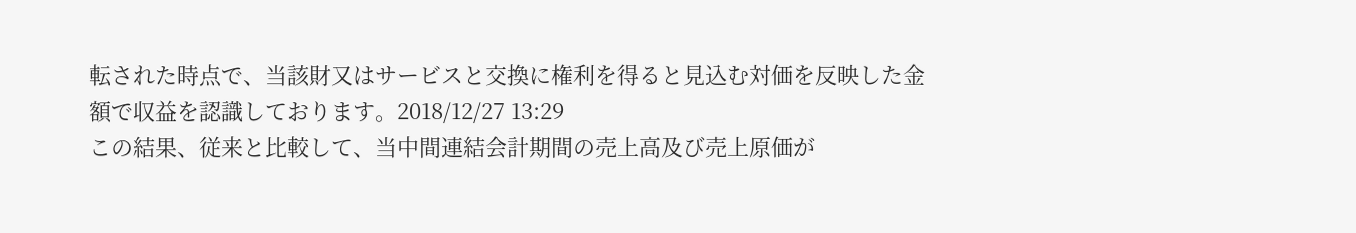転された時点で、当該財又はサービスと交換に権利を得ると見込む対価を反映した金額で収益を認識しております。2018/12/27 13:29
この結果、従来と比較して、当中間連結会計期間の売上高及び売上原価が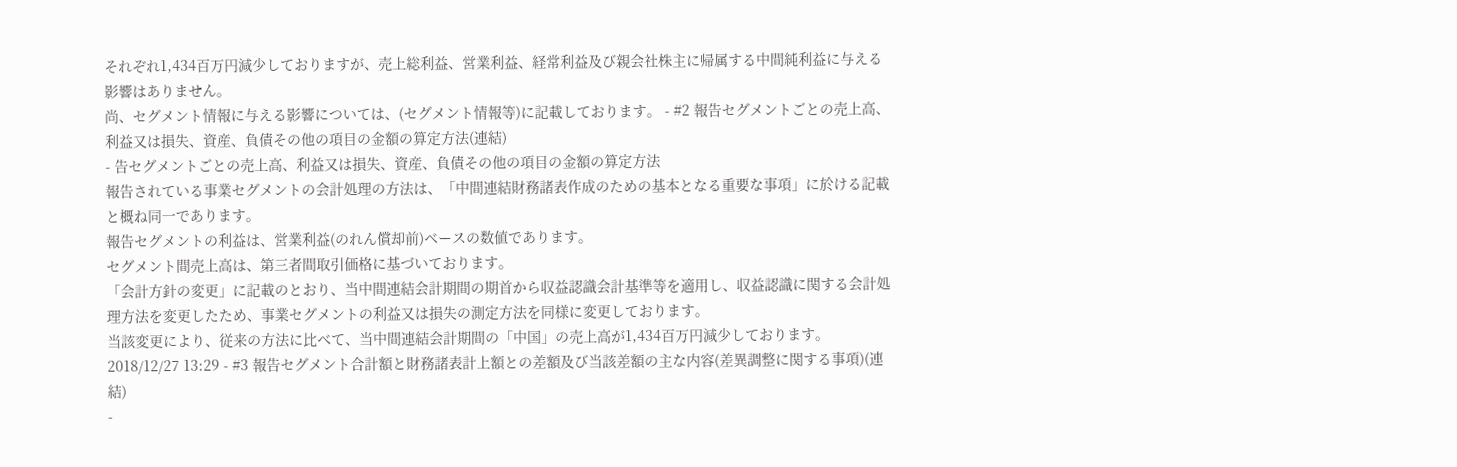それぞれ1,434百万円減少しておりますが、売上総利益、営業利益、経常利益及び親会社株主に帰属する中間純利益に与える影響はありません。
尚、セグメント情報に与える影響については、(セグメント情報等)に記載しております。 - #2 報告セグメントごとの売上高、利益又は損失、資産、負債その他の項目の金額の算定方法(連結)
- 告セグメントごとの売上高、利益又は損失、資産、負債その他の項目の金額の算定方法
報告されている事業セグメントの会計処理の方法は、「中間連結財務諸表作成のための基本となる重要な事項」に於ける記載と概ね同一であります。
報告セグメントの利益は、営業利益(のれん償却前)ベースの数値であります。
セグメント間売上高は、第三者間取引価格に基づいております。
「会計方針の変更」に記載のとおり、当中間連結会計期間の期首から収益認識会計基準等を適用し、収益認識に関する会計処理方法を変更したため、事業セグメントの利益又は損失の測定方法を同様に変更しております。
当該変更により、従来の方法に比べて、当中間連結会計期間の「中国」の売上高が1,434百万円減少しております。2018/12/27 13:29 - #3 報告セグメント合計額と財務諸表計上額との差額及び当該差額の主な内容(差異調整に関する事項)(連結)
-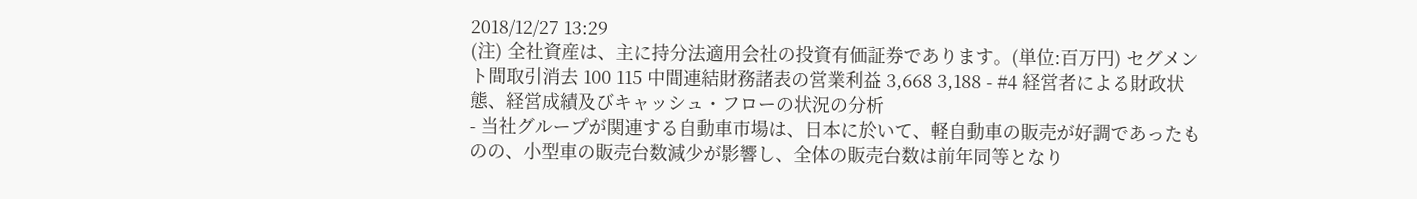2018/12/27 13:29
(注) 全社資産は、主に持分法適用会社の投資有価証券であります。(単位:百万円) セグメント間取引消去 100 115 中間連結財務諸表の営業利益 3,668 3,188 - #4 経営者による財政状態、経営成績及びキャッシュ・フローの状況の分析
- 当社グループが関連する自動車市場は、日本に於いて、軽自動車の販売が好調であったものの、小型車の販売台数減少が影響し、全体の販売台数は前年同等となり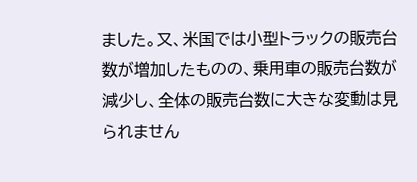ました。又、米国では小型トラックの販売台数が増加したものの、乗用車の販売台数が減少し、全体の販売台数に大きな変動は見られません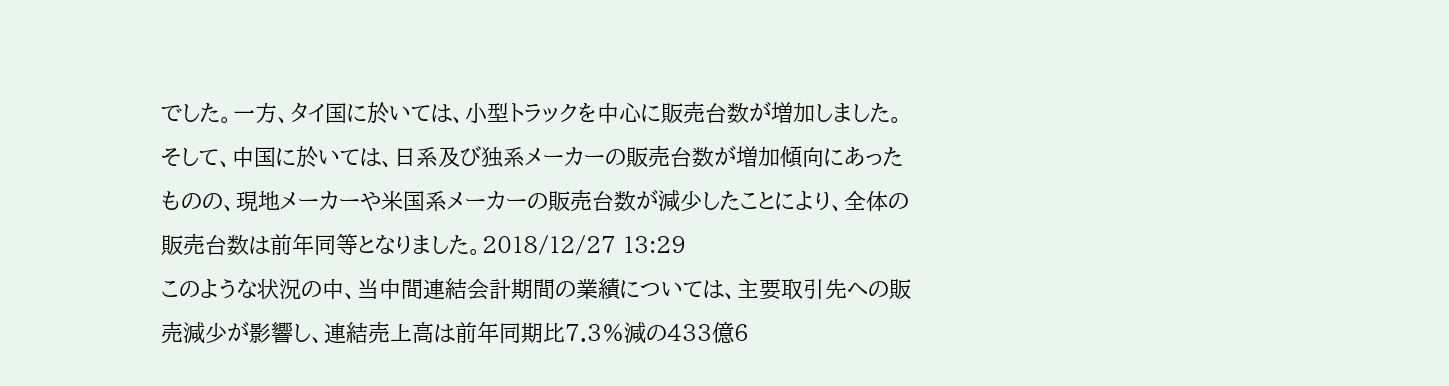でした。一方、タイ国に於いては、小型トラックを中心に販売台数が増加しました。そして、中国に於いては、日系及び独系メーカーの販売台数が増加傾向にあったものの、現地メーカーや米国系メーカーの販売台数が減少したことにより、全体の販売台数は前年同等となりました。2018/12/27 13:29
このような状況の中、当中間連結会計期間の業績については、主要取引先への販売減少が影響し、連結売上高は前年同期比7.3%減の433億6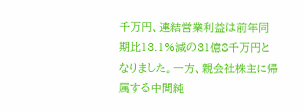千万円、連結営業利益は前年同期比13.1%減の31億8千万円となりました。一方、親会社株主に帰属する中間純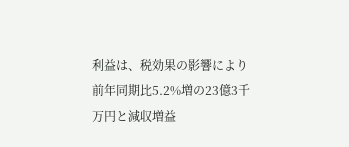利益は、税効果の影響により前年同期比5.2%増の23億3千万円と減収増益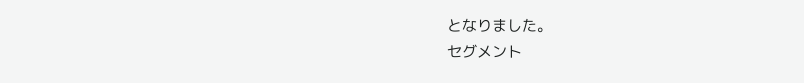となりました。
セグメント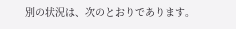別の状況は、次のとおりであります。